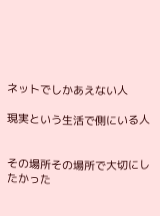ネットでしかあえない人

現実という生活で側にいる人


その場所その場所で大切にしたかった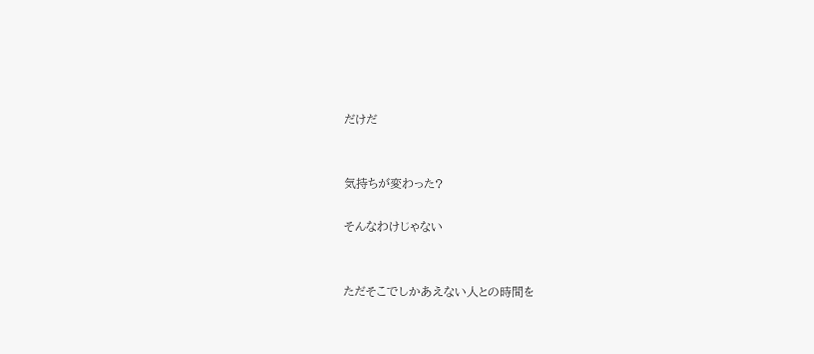だけだ


気持ちが変わった?

そんなわけじゃない


ただそこでしかあえない人との時間を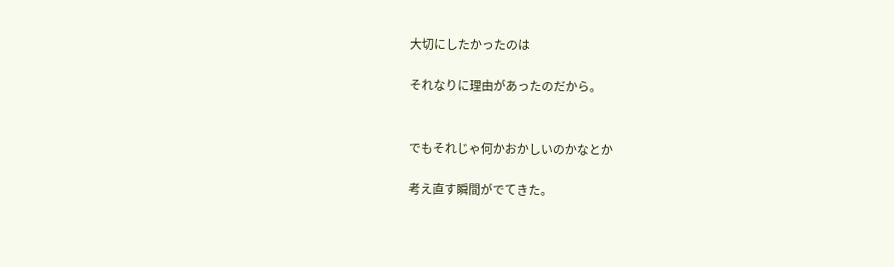大切にしたかったのは

それなりに理由があったのだから。


でもそれじゃ何かおかしいのかなとか

考え直す瞬間がでてきた。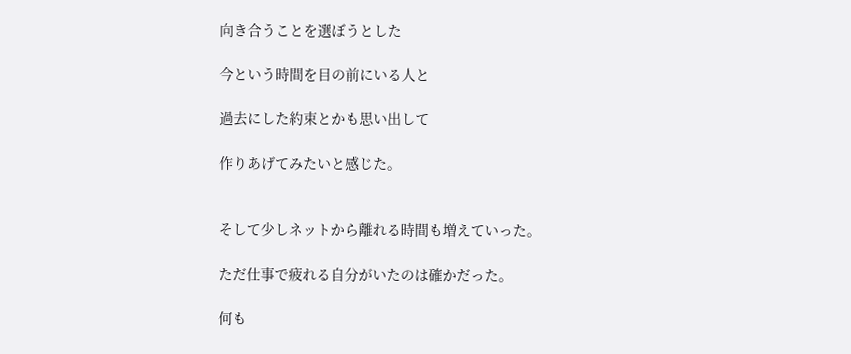向き合うことを選ぼうとした

今という時間を目の前にいる人と

過去にした約束とかも思い出して

作りあげてみたいと感じた。


そして少しネットから離れる時間も増えていった。

ただ仕事で疲れる自分がいたのは確かだった。

何も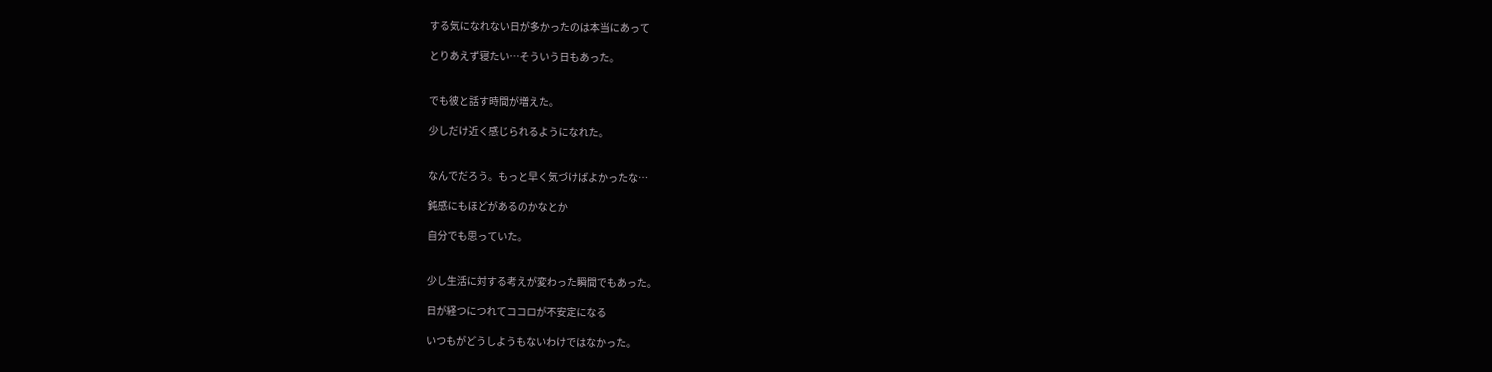する気になれない日が多かったのは本当にあって

とりあえず寝たい…そういう日もあった。


でも彼と話す時間が増えた。

少しだけ近く感じられるようになれた。


なんでだろう。もっと早く気づけばよかったな…

鈍感にもほどがあるのかなとか

自分でも思っていた。


少し生活に対する考えが変わった瞬間でもあった。

日が経つにつれてココロが不安定になる

いつもがどうしようもないわけではなかった。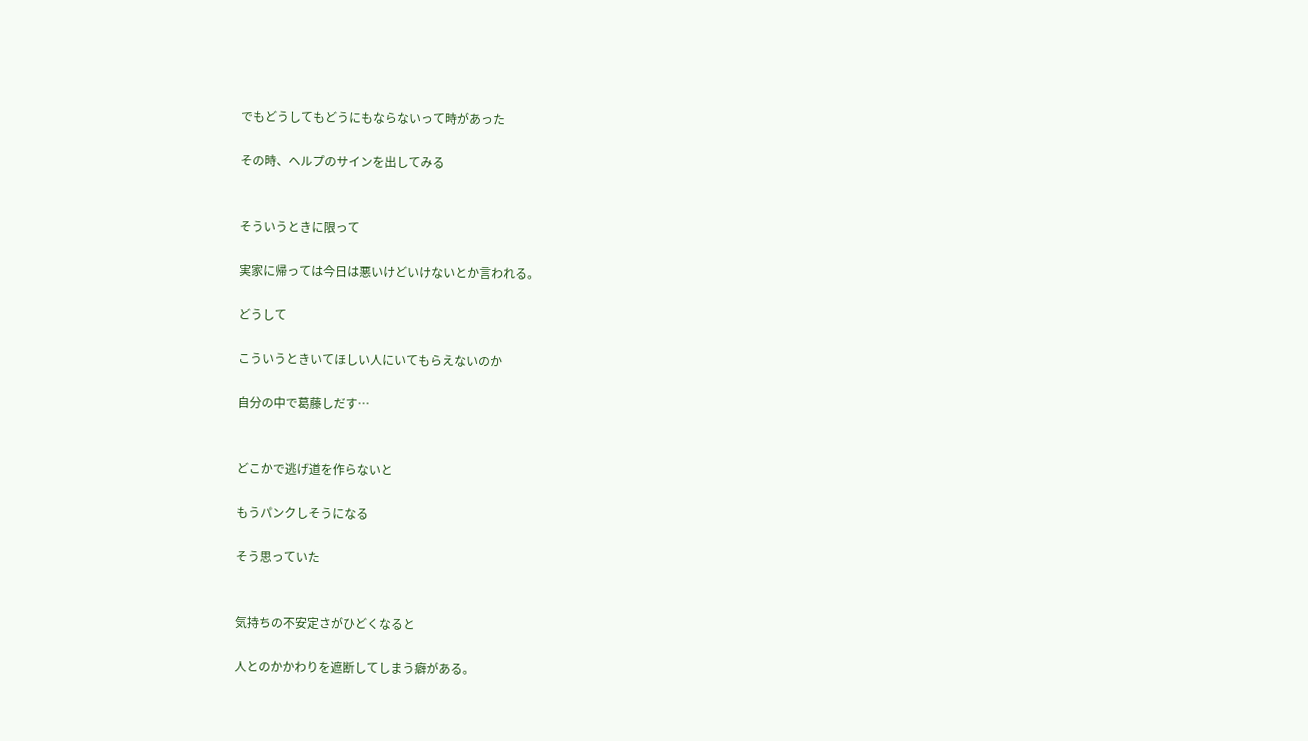でもどうしてもどうにもならないって時があった

その時、ヘルプのサインを出してみる


そういうときに限って

実家に帰っては今日は悪いけどいけないとか言われる。

どうして

こういうときいてほしい人にいてもらえないのか

自分の中で葛藤しだす…


どこかで逃げ道を作らないと

もうパンクしそうになる

そう思っていた


気持ちの不安定さがひどくなると

人とのかかわりを遮断してしまう癖がある。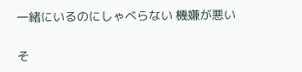一緒にいるのにしゃべらない 機嫌が悪い

そ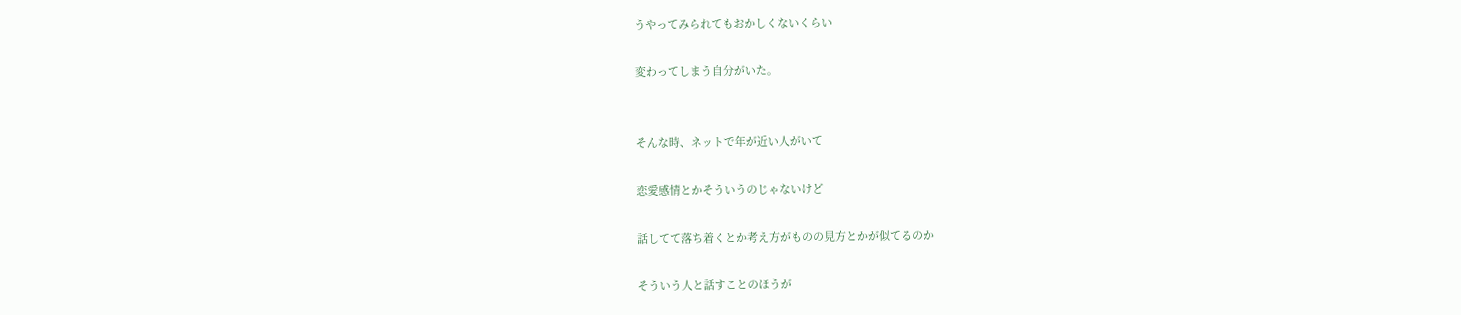うやってみられてもおかしくないくらい

変わってしまう自分がいた。


そんな時、ネットで年が近い人がいて

恋愛感情とかそういうのじゃないけど

話してて落ち着くとか考え方がものの見方とかが似てるのか

そういう人と話すことのほうが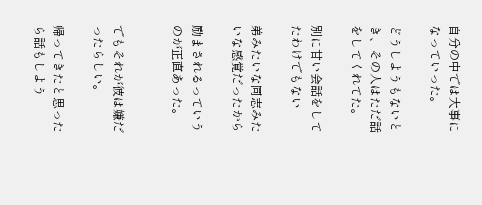自分の中では大事になっていった。

どうしようもないとき、その人はただ話をしてくれてた。

別に甘い会話をしてたわけでもない

弟みたいな同志みたいな感覚だったから

励まされるっていうのが正直あった。


でもそれが彼は嫌だったらしい。

帰ってきたと思ったら話もしよう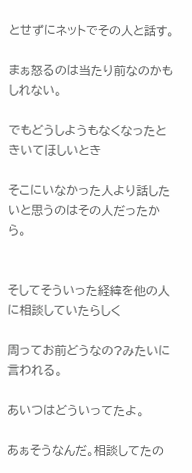とせずにネットでその人と話す。

まぁ怒るのは当たり前なのかもしれない。

でもどうしようもなくなったときいてほしいとき

そこにいなかった人より話したいと思うのはその人だったから。


そしてそういった経緯を他の人に相談していたらしく

周ってお前どうなの?みたいに言われる。

あいつはどういってたよ。

あぁそうなんだ。相談してたの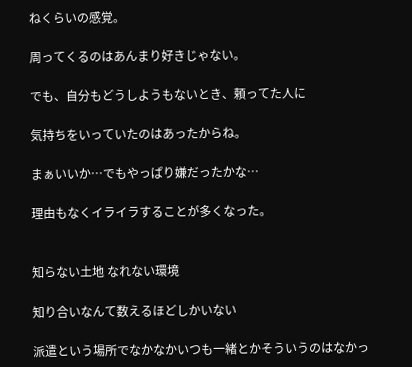ねくらいの感覚。

周ってくるのはあんまり好きじゃない。

でも、自分もどうしようもないとき、頼ってた人に

気持ちをいっていたのはあったからね。

まぁいいか…でもやっぱり嫌だったかな…

理由もなくイライラすることが多くなった。


知らない土地 なれない環境

知り合いなんて数えるほどしかいない

派遣という場所でなかなかいつも一緒とかそういうのはなかっ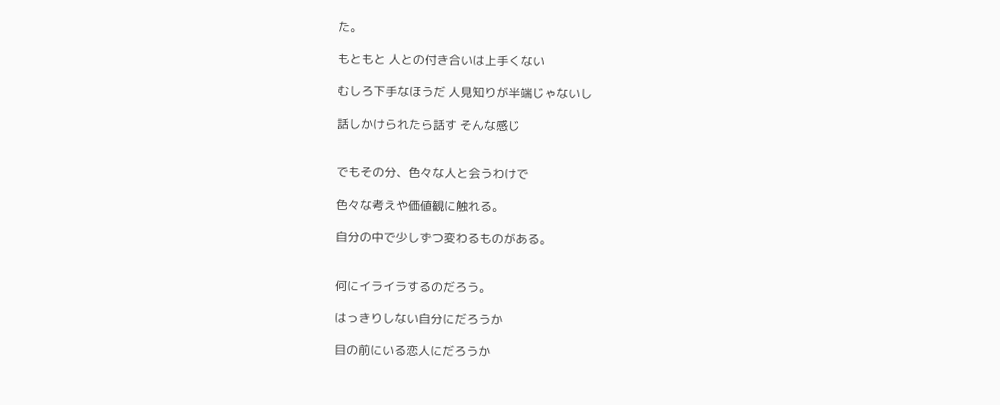た。

もともと 人との付き合いは上手くない

むしろ下手なほうだ 人見知りが半端じゃないし

話しかけられたら話す そんな感じ


でもその分、色々な人と会うわけで

色々な考えや価値観に触れる。

自分の中で少しずつ変わるものがある。


何にイライラするのだろう。

はっきりしない自分にだろうか

目の前にいる恋人にだろうか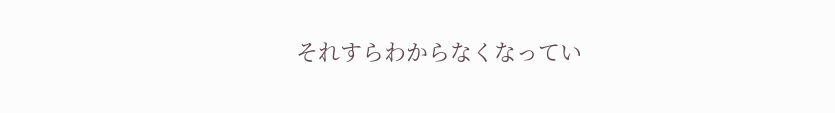それすらわからなくなってい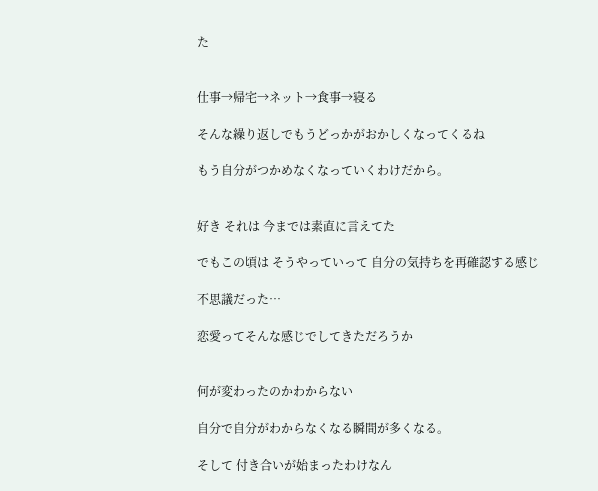た


仕事→帰宅→ネット→食事→寝る

そんな繰り返しでもうどっかがおかしくなってくるね

もう自分がつかめなくなっていくわけだから。


好き それは 今までは素直に言えてた

でもこの頃は そうやっていって 自分の気持ちを再確認する感じ

不思議だった…

恋愛ってそんな感じでしてきただろうか


何が変わったのかわからない

自分で自分がわからなくなる瞬間が多くなる。

そして 付き合いが始まったわけなん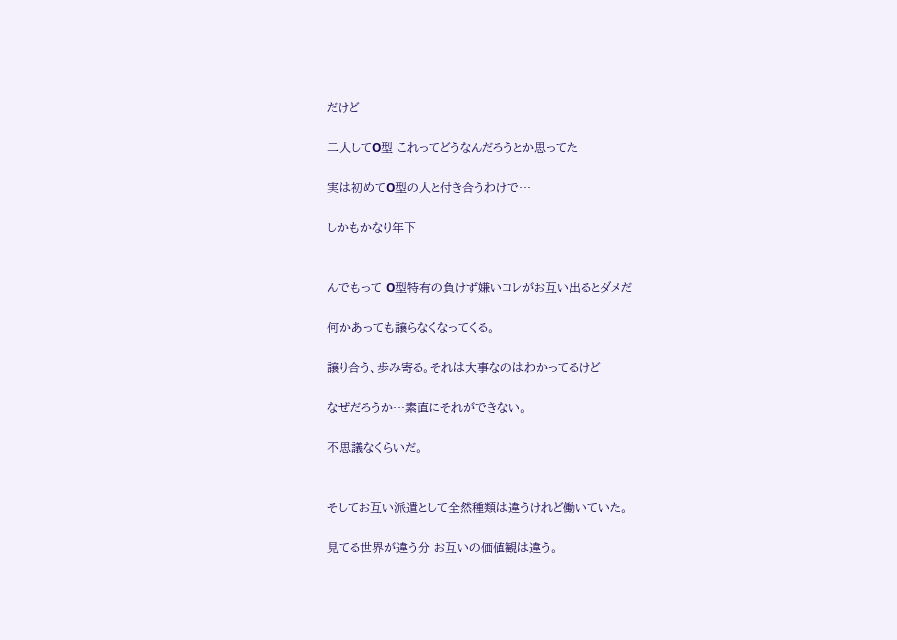だけど

二人してO型 これってどうなんだろうとか思ってた

実は初めてO型の人と付き合うわけで…

しかもかなり年下


んでもって O型特有の負けず嫌いコレがお互い出るとダメだ

何かあっても譲らなくなってくる。

譲り合う、歩み寄る。それは大事なのはわかってるけど

なぜだろうか…素直にそれができない。

不思議なくらいだ。


そしてお互い派遣として全然種類は違うけれど働いていた。

見てる世界が違う分 お互いの価値観は違う。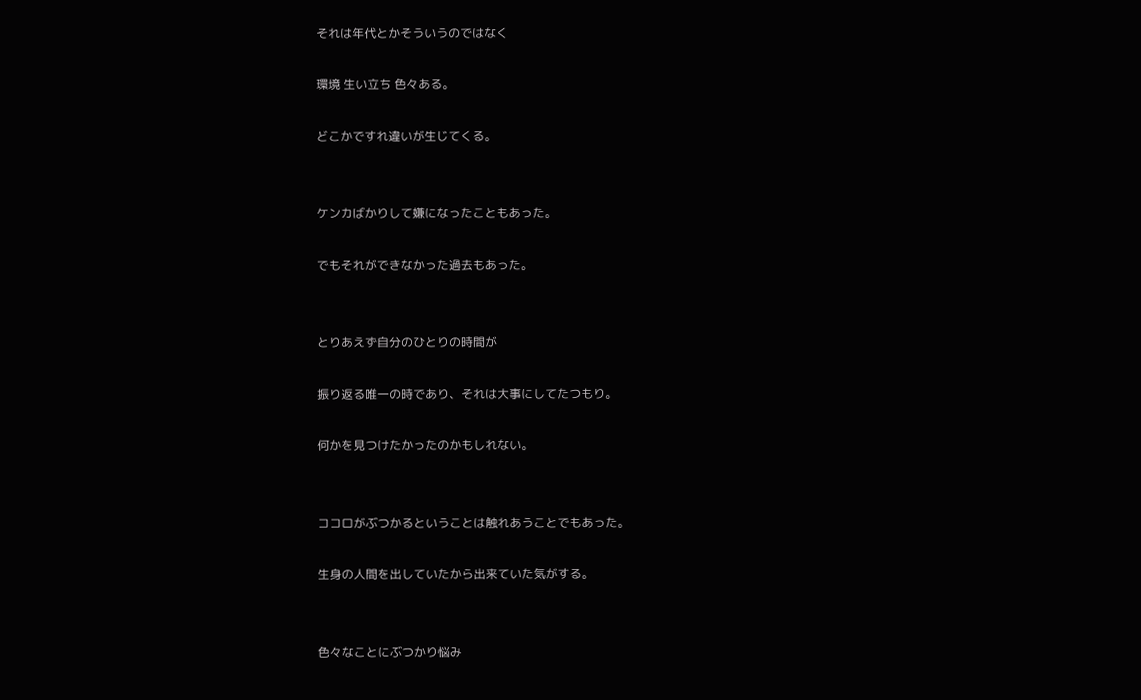それは年代とかそういうのではなく

環境 生い立ち 色々ある。

どこかですれ違いが生じてくる。


ケンカばかりして嫌になったこともあった。

でもそれができなかった過去もあった。


とりあえず自分のひとりの時間が

振り返る唯一の時であり、それは大事にしてたつもり。

何かを見つけたかったのかもしれない。


ココロがぶつかるということは触れあうことでもあった。

生身の人間を出していたから出来ていた気がする。


色々なことにぶつかり悩み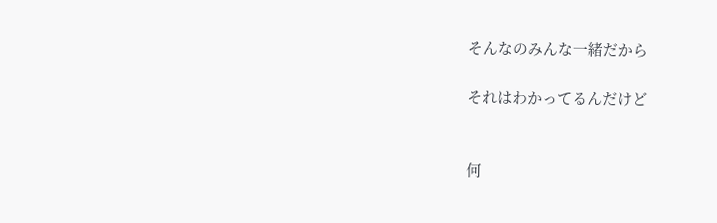そんなのみんな一緒だから

それはわかってるんだけど


何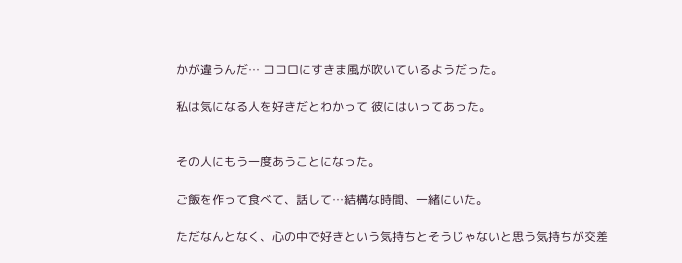かが違うんだ… ココロにすきま風が吹いているようだった。

私は気になる人を好きだとわかって 彼にはいってあった。


その人にもう一度あうことになった。

ご飯を作って食べて、話して…結構な時間、一緒にいた。

ただなんとなく、心の中で好きという気持ちとそうじゃないと思う気持ちが交差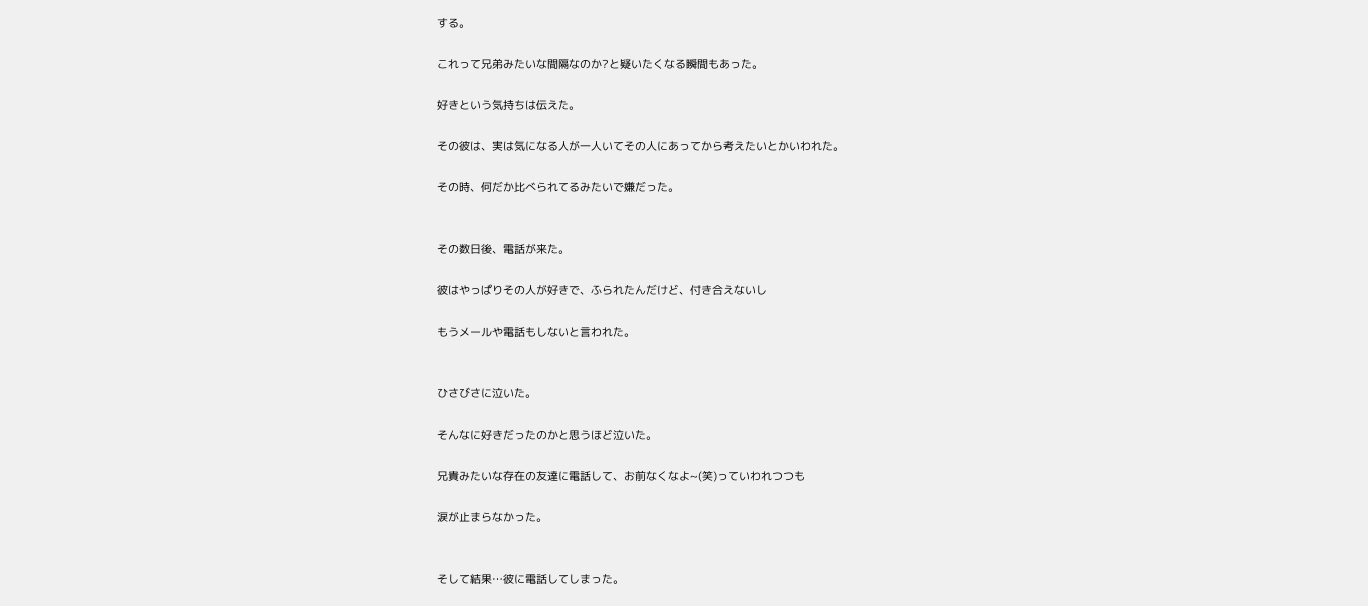する。

これって兄弟みたいな間隔なのか?と疑いたくなる瞬間もあった。

好きという気持ちは伝えた。

その彼は、実は気になる人が一人いてその人にあってから考えたいとかいわれた。

その時、何だか比べられてるみたいで嫌だった。


その数日後、電話が来た。

彼はやっぱりその人が好きで、ふられたんだけど、付き合えないし

もうメールや電話もしないと言われた。


ひさびさに泣いた。

そんなに好きだったのかと思うほど泣いた。

兄貴みたいな存在の友達に電話して、お前なくなよ~(笑)っていわれつつも

涙が止まらなかった。


そして結果…彼に電話してしまった。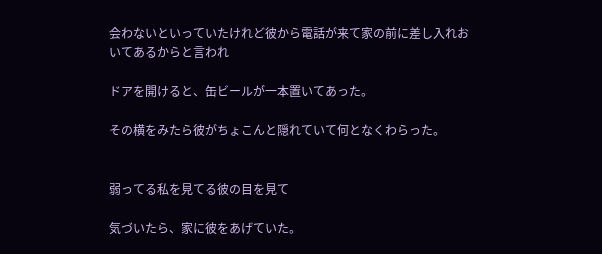会わないといっていたけれど彼から電話が来て家の前に差し入れおいてあるからと言われ

ドアを開けると、缶ビールが一本置いてあった。

その横をみたら彼がちょこんと隠れていて何となくわらった。


弱ってる私を見てる彼の目を見て

気づいたら、家に彼をあげていた。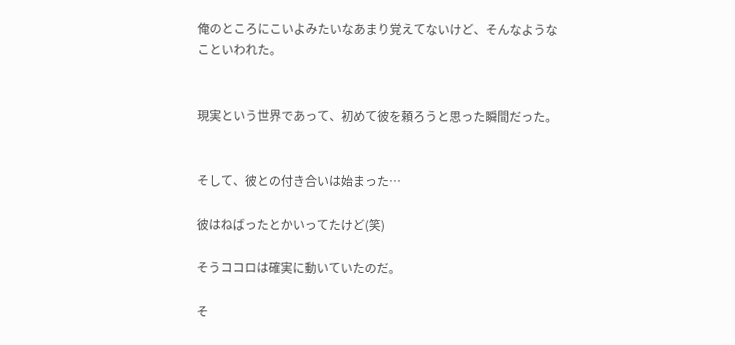俺のところにこいよみたいなあまり覚えてないけど、そんなようなこといわれた。


現実という世界であって、初めて彼を頼ろうと思った瞬間だった。


そして、彼との付き合いは始まった…

彼はねばったとかいってたけど(笑)

そうココロは確実に動いていたのだ。

そ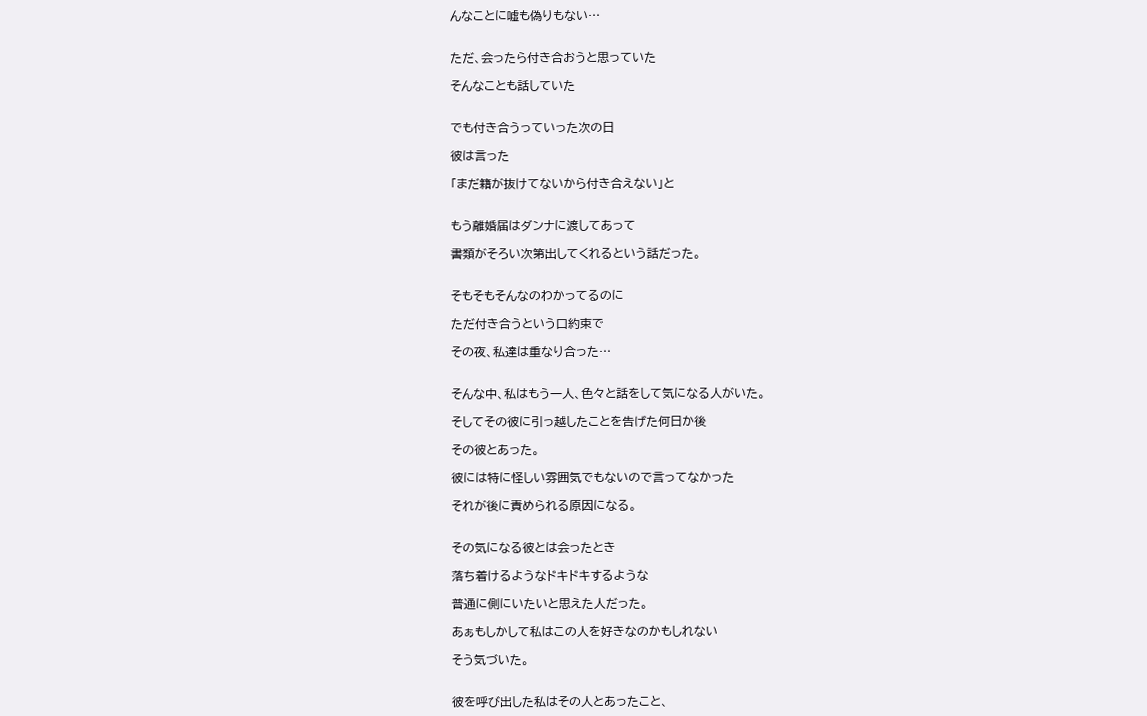んなことに嘘も偽りもない…


ただ、会ったら付き合おうと思っていた

そんなことも話していた


でも付き合うっていった次の日

彼は言った

「まだ籍が抜けてないから付き合えない」と


もう離婚届はダンナに渡してあって

書類がそろい次第出してくれるという話だった。


そもそもそんなのわかってるのに

ただ付き合うという口約束で

その夜、私達は重なり合った…


そんな中、私はもう一人、色々と話をして気になる人がいた。

そしてその彼に引っ越したことを告げた何日か後

その彼とあった。

彼には特に怪しい雰囲気でもないので言ってなかった

それが後に責められる原因になる。


その気になる彼とは会ったとき

落ち着けるようなドキドキするような

普通に側にいたいと思えた人だった。

あぁもしかして私はこの人を好きなのかもしれない

そう気づいた。


彼を呼び出した私はその人とあったこと、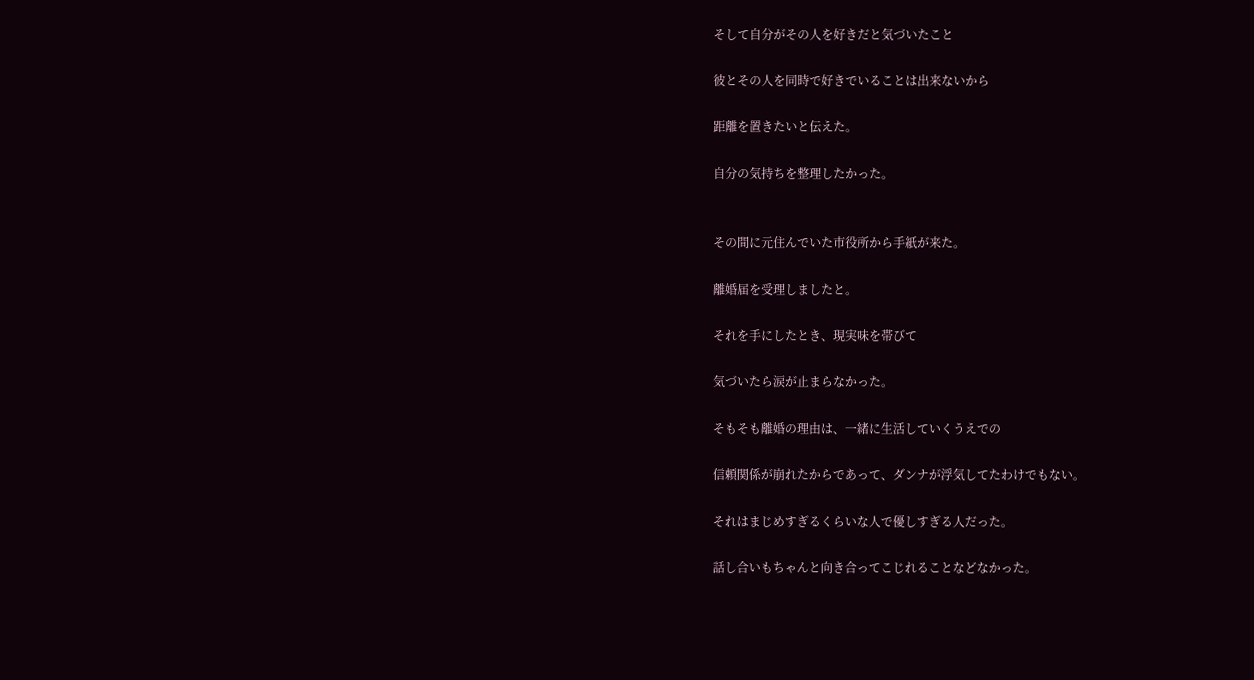そして自分がその人を好きだと気づいたこと

彼とその人を同時で好きでいることは出来ないから

距離を置きたいと伝えた。

自分の気持ちを整理したかった。


その間に元住んでいた市役所から手紙が来た。

離婚届を受理しましたと。

それを手にしたとき、現実味を帯びて

気づいたら涙が止まらなかった。

そもそも離婚の理由は、一緒に生活していくうえでの

信頼関係が崩れたからであって、ダンナが浮気してたわけでもない。

それはまじめすぎるくらいな人で優しすぎる人だった。

話し合いもちゃんと向き合ってこじれることなどなかった。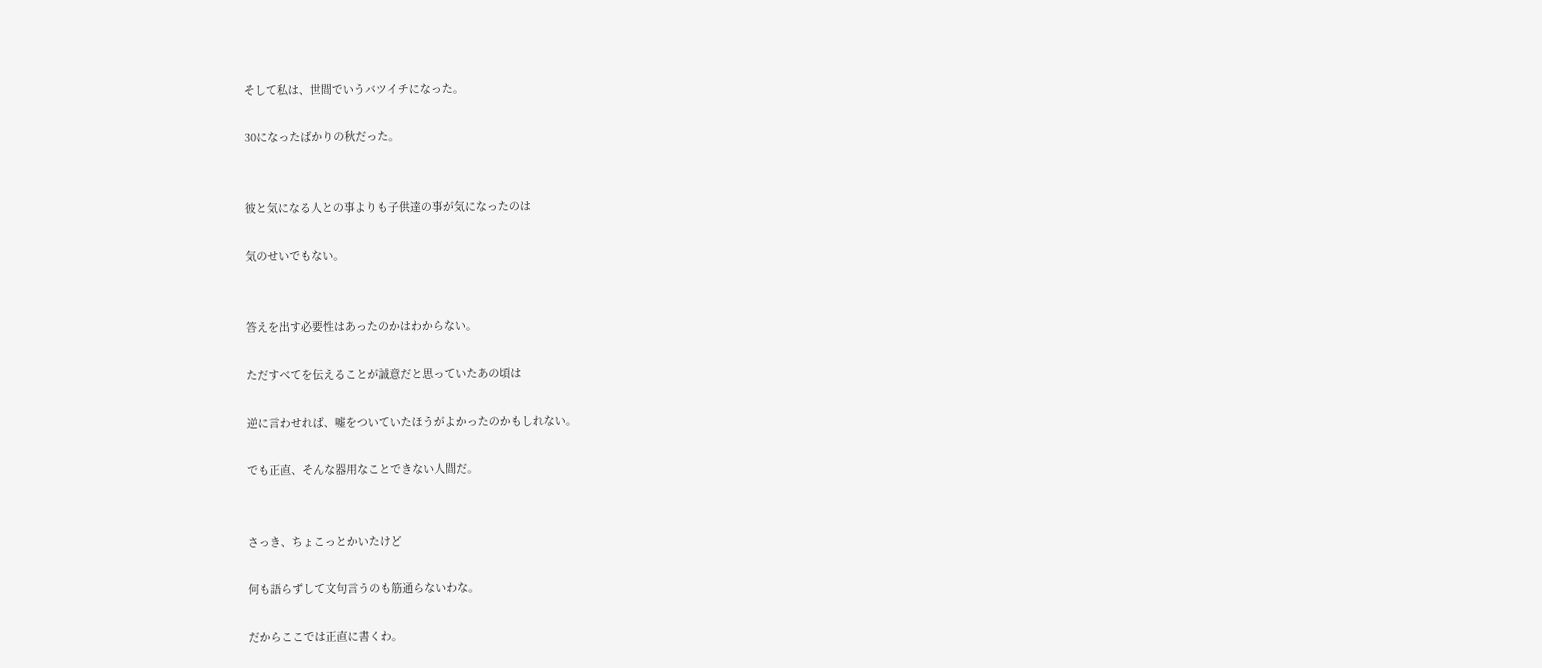そして私は、世間でいうバツイチになった。

30になったばかりの秋だった。


彼と気になる人との事よりも子供達の事が気になったのは

気のせいでもない。


答えを出す必要性はあったのかはわからない。

ただすべてを伝えることが誠意だと思っていたあの頃は

逆に言わせれば、嘘をついていたほうがよかったのかもしれない。

でも正直、そんな器用なことできない人間だ。


さっき、ちょこっとかいたけど

何も語らずして文句言うのも筋通らないわな。

だからここでは正直に書くわ。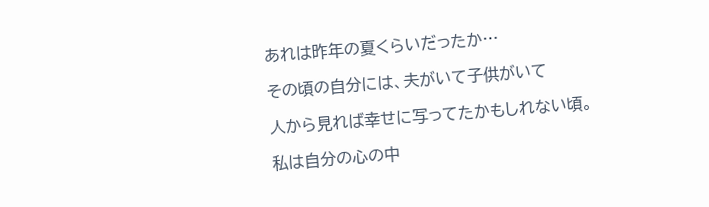あれは昨年の夏くらいだったか…

その頃の自分には、夫がいて子供がいて

人から見れば幸せに写ってたかもしれない頃。

私は自分の心の中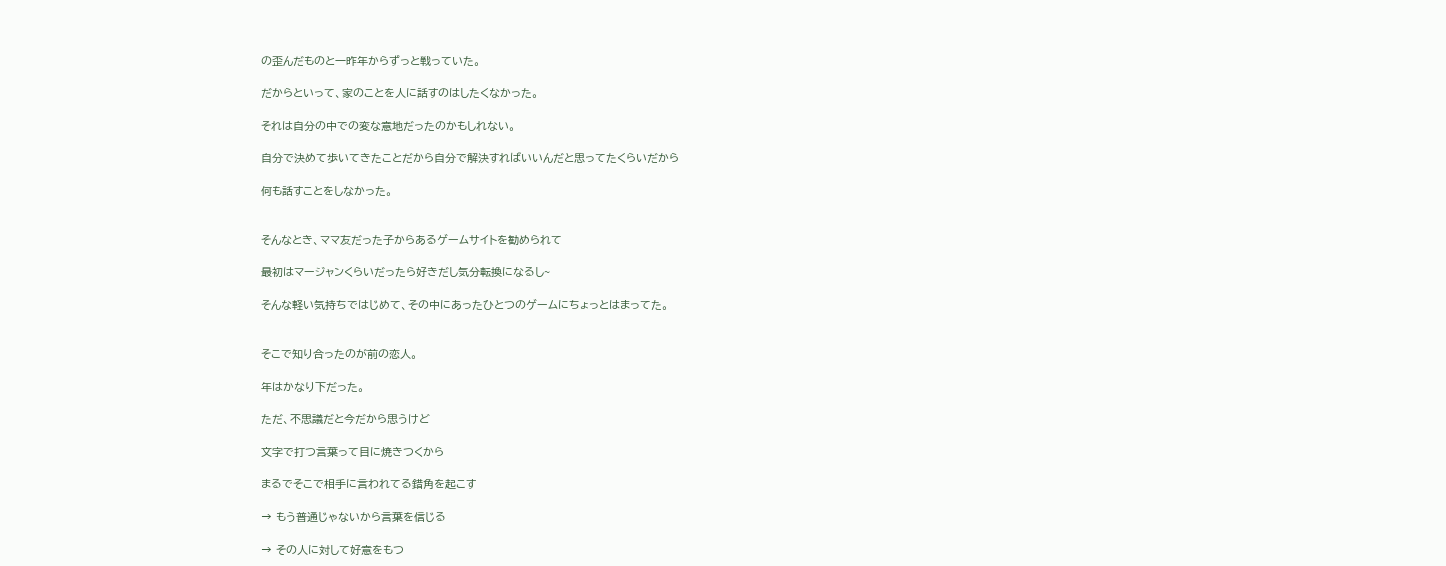の歪んだものと一昨年からずっと戦っていた。

だからといって、家のことを人に話すのはしたくなかった。

それは自分の中での変な意地だったのかもしれない。

自分で決めて歩いてきたことだから自分で解決すればいいんだと思ってたくらいだから

何も話すことをしなかった。


そんなとき、ママ友だった子からあるゲームサイトを勧められて

最初はマージャンくらいだったら好きだし気分転換になるし~

そんな軽い気持ちではじめて、その中にあったひとつのゲームにちょっとはまってた。


そこで知り合ったのが前の恋人。

年はかなり下だった。

ただ、不思議だと今だから思うけど

文字で打つ言葉って目に焼きつくから

まるでそこで相手に言われてる錯角を起こす

→ もう普通じゃないから言葉を信じる

→ その人に対して好意をもつ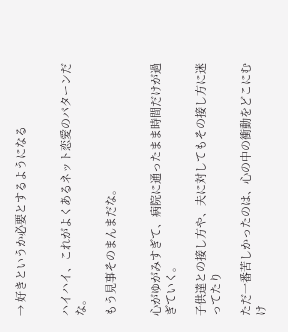→ 好きというか必要とするようになる


ハイハイ、これがよくあるネット恋愛のパターンだな。

もう見事そのまんまだな。


心がゆがみすぎて、病院に通ったまま時間だけが過ぎていく。

子供達との接し方や、夫に対してもその接し方に迷ってたり

ただ一番苦しかったのは、心の中の衝動をどこにむけ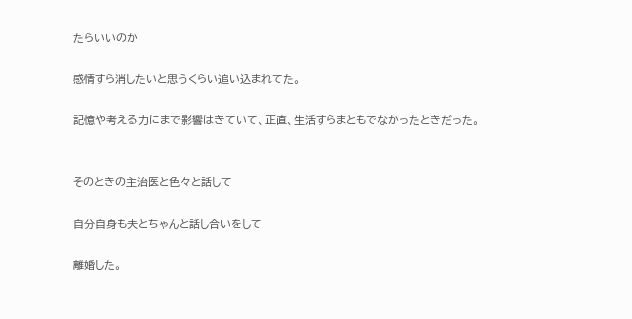たらいいのか

感情すら消したいと思うくらい追い込まれてた。

記憶や考える力にまで影響はきていて、正直、生活すらまともでなかったときだった。


そのときの主治医と色々と話して

自分自身も夫とちゃんと話し合いをして

離婚した。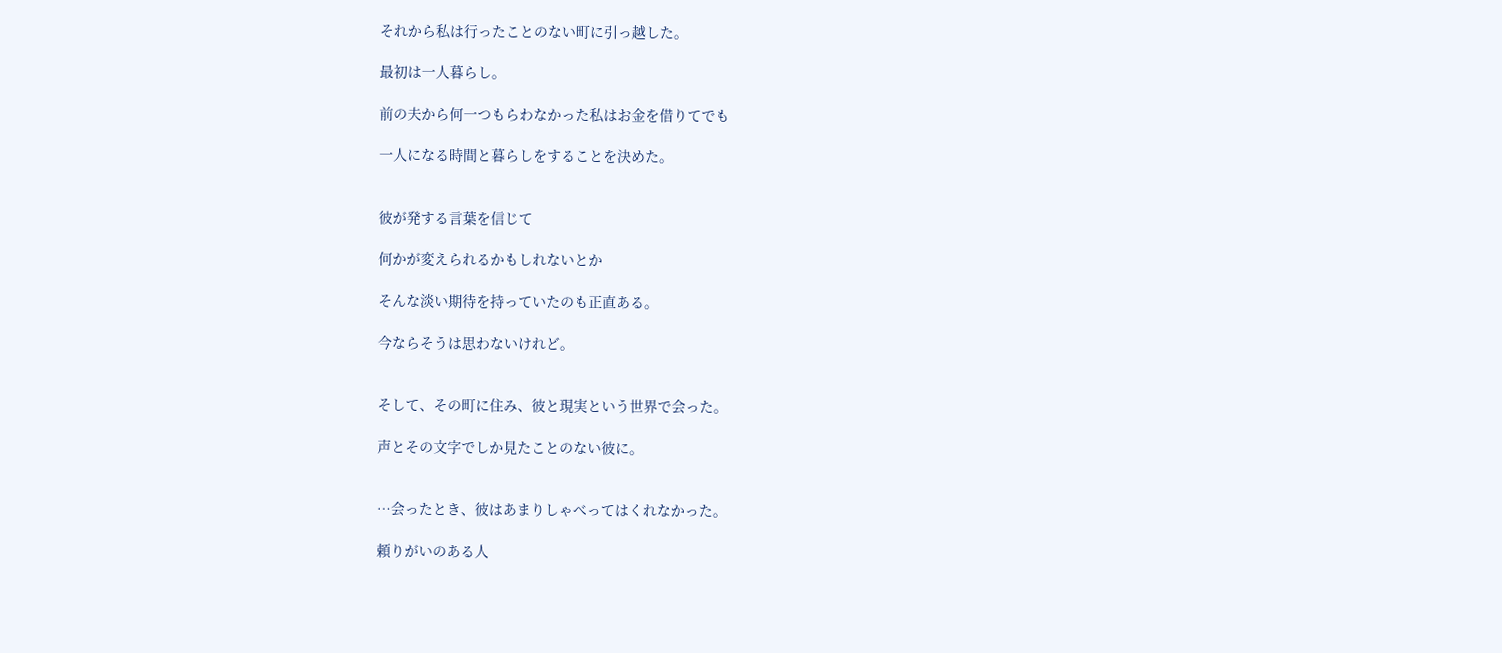それから私は行ったことのない町に引っ越した。

最初は一人暮らし。

前の夫から何一つもらわなかった私はお金を借りてでも

一人になる時間と暮らしをすることを決めた。


彼が発する言葉を信じて

何かが変えられるかもしれないとか

そんな淡い期待を持っていたのも正直ある。

今ならそうは思わないけれど。


そして、その町に住み、彼と現実という世界で会った。

声とその文字でしか見たことのない彼に。


…会ったとき、彼はあまりしゃべってはくれなかった。

頼りがいのある人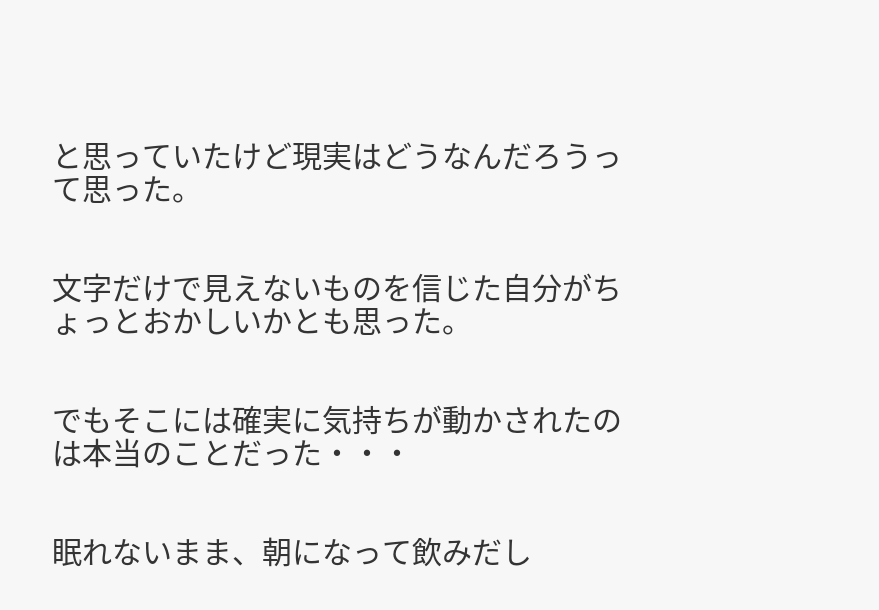と思っていたけど現実はどうなんだろうって思った。


文字だけで見えないものを信じた自分がちょっとおかしいかとも思った。


でもそこには確実に気持ちが動かされたのは本当のことだった・・・


眠れないまま、朝になって飲みだし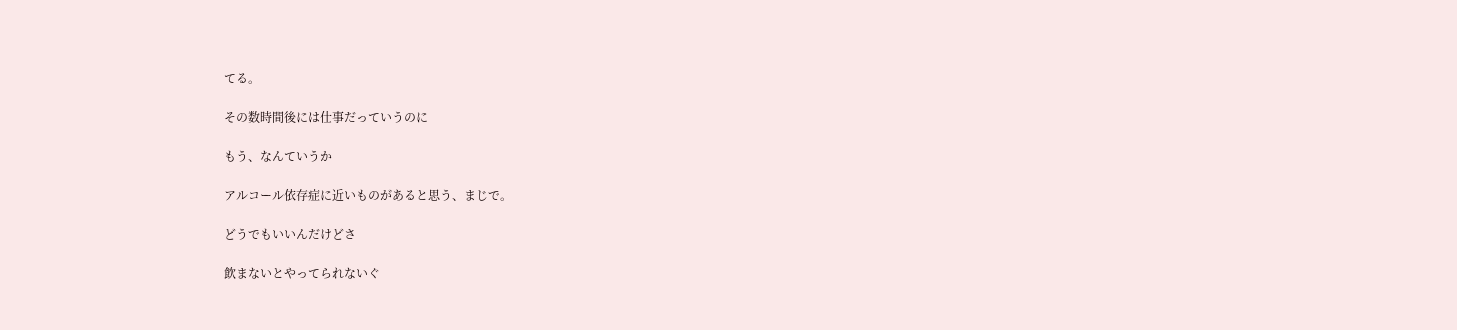てる。

その数時間後には仕事だっていうのに

もう、なんていうか

アルコール依存症に近いものがあると思う、まじで。

どうでもいいんだけどさ

飲まないとやってられないぐ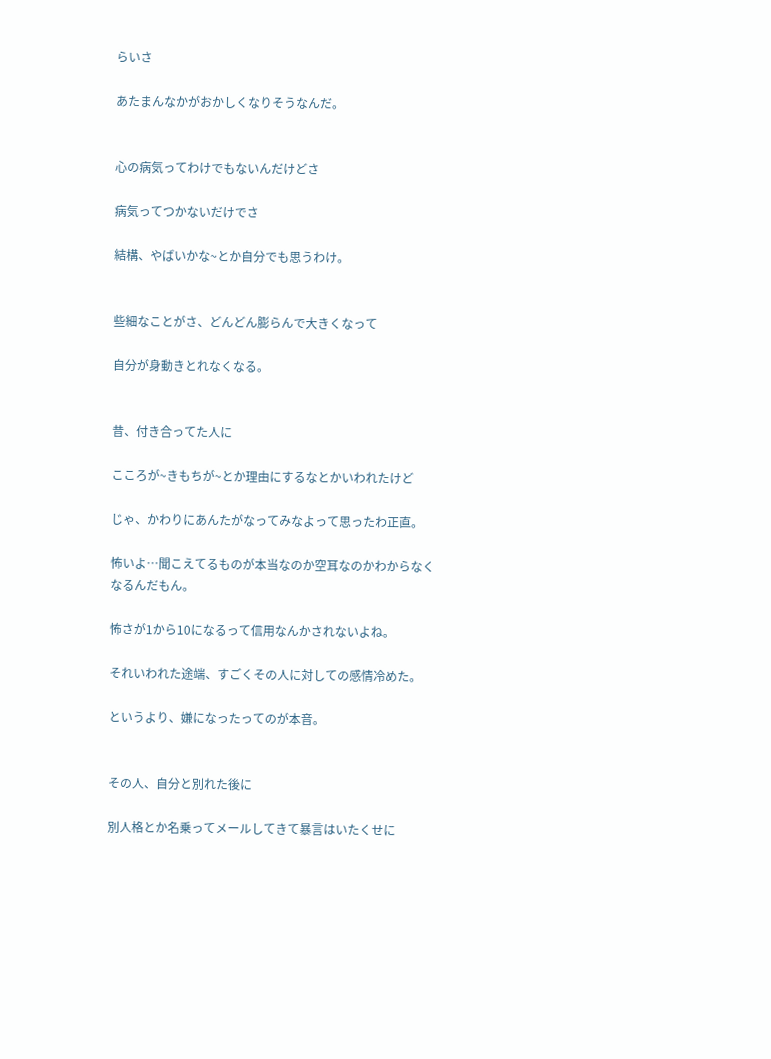らいさ

あたまんなかがおかしくなりそうなんだ。


心の病気ってわけでもないんだけどさ

病気ってつかないだけでさ

結構、やばいかな~とか自分でも思うわけ。


些細なことがさ、どんどん膨らんで大きくなって

自分が身動きとれなくなる。


昔、付き合ってた人に

こころが~きもちが~とか理由にするなとかいわれたけど

じゃ、かわりにあんたがなってみなよって思ったわ正直。

怖いよ…聞こえてるものが本当なのか空耳なのかわからなくなるんだもん。

怖さが1から10になるって信用なんかされないよね。

それいわれた途端、すごくその人に対しての感情冷めた。

というより、嫌になったってのが本音。


その人、自分と別れた後に

別人格とか名乗ってメールしてきて暴言はいたくせに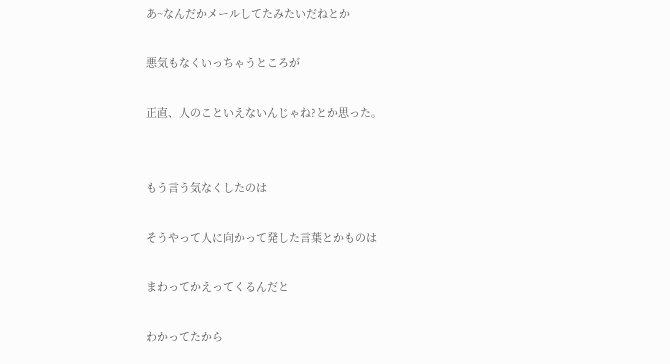あ~なんだかメールしてたみたいだねとか

悪気もなくいっちゃうところが

正直、人のこといえないんじゃね?とか思った。


もう言う気なくしたのは

そうやって人に向かって発した言葉とかものは

まわってかえってくるんだと

わかってたから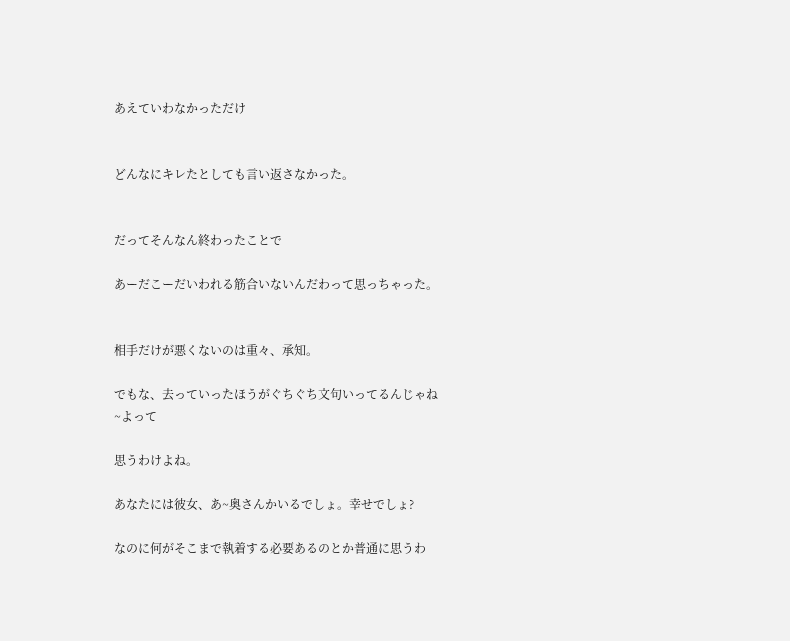あえていわなかっただけ


どんなにキレたとしても言い返さなかった。


だってそんなん終わったことで

あーだこーだいわれる筋合いないんだわって思っちゃった。


相手だけが悪くないのは重々、承知。

でもな、去っていったほうがぐちぐち文句いってるんじゃね~よって

思うわけよね。

あなたには彼女、あ~奥さんかいるでしょ。幸せでしょ?

なのに何がそこまで執着する必要あるのとか普通に思うわ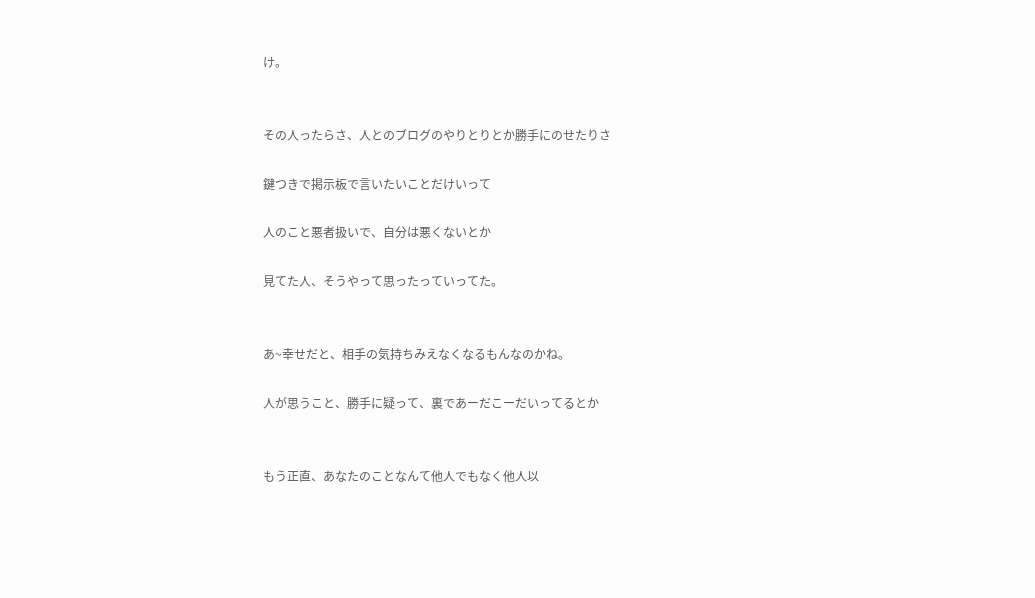け。


その人ったらさ、人とのブログのやりとりとか勝手にのせたりさ

鍵つきで掲示板で言いたいことだけいって

人のこと悪者扱いで、自分は悪くないとか

見てた人、そうやって思ったっていってた。


あ~幸せだと、相手の気持ちみえなくなるもんなのかね。

人が思うこと、勝手に疑って、裏であーだこーだいってるとか


もう正直、あなたのことなんて他人でもなく他人以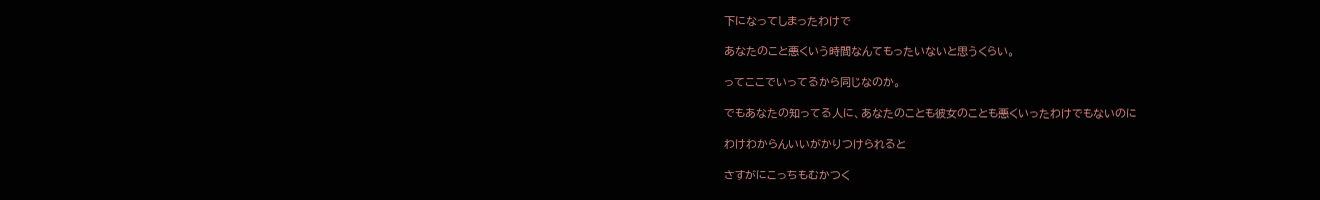下になってしまったわけで

あなたのこと悪くいう時間なんてもったいないと思うくらい。

ってここでいってるから同じなのか。

でもあなたの知ってる人に、あなたのことも彼女のことも悪くいったわけでもないのに

わけわからんいいがかりつけられると

さすがにこっちもむかつく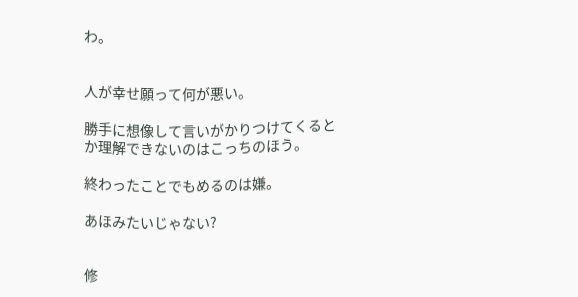わ。


人が幸せ願って何が悪い。

勝手に想像して言いがかりつけてくるとか理解できないのはこっちのほう。

終わったことでもめるのは嫌。

あほみたいじゃない?


修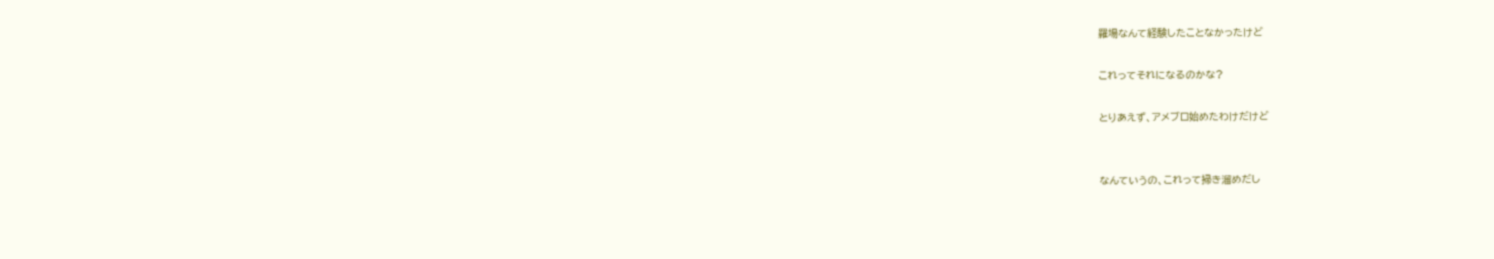羅場なんて経験したことなかったけど

これってそれになるのかな?

とりあえず、アメブロ始めたわけだけど


なんていうの、これって掃き溜めだし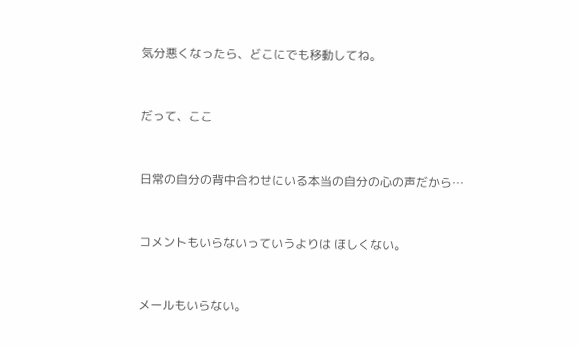気分悪くなったら、どこにでも移動してね。


だって、ここ


日常の自分の背中合わせにいる本当の自分の心の声だから…


コメントもいらないっていうよりは ほしくない。


メールもいらない。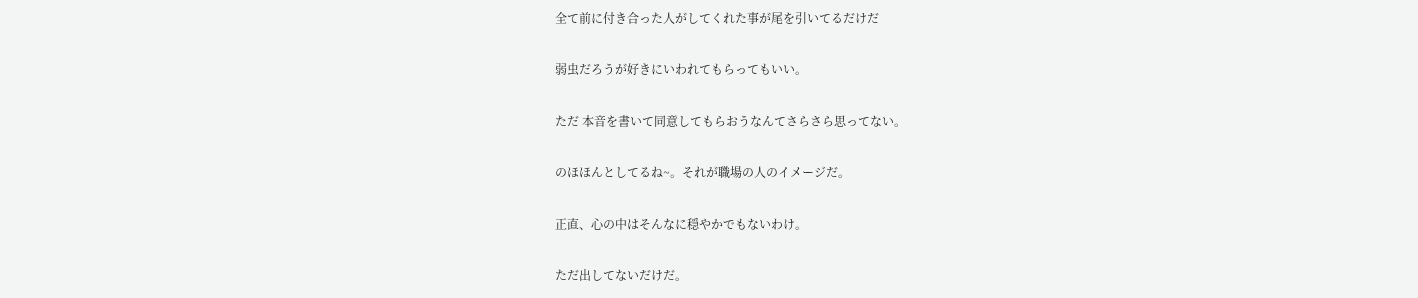全て前に付き合った人がしてくれた事が尾を引いてるだけだ


弱虫だろうが好きにいわれてもらってもいい。


ただ 本音を書いて同意してもらおうなんてさらさら思ってない。


のほほんとしてるね~。それが職場の人のイメージだ。


正直、心の中はそんなに穏やかでもないわけ。


ただ出してないだけだ。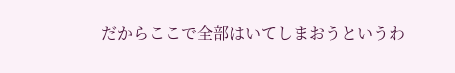だからここで全部はいてしまおうというわ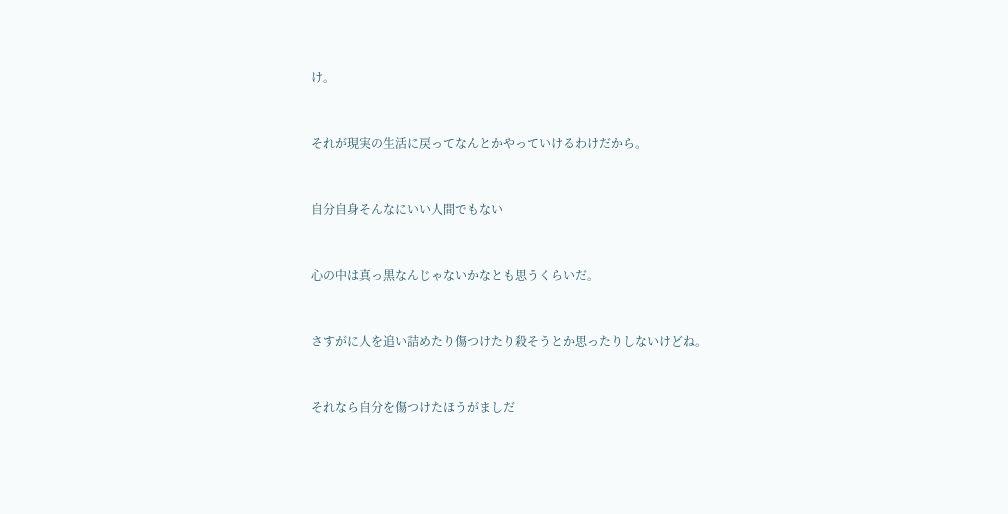け。


それが現実の生活に戻ってなんとかやっていけるわけだから。


自分自身そんなにいい人間でもない


心の中は真っ黒なんじゃないかなとも思うくらいだ。


さすがに人を追い詰めたり傷つけたり殺そうとか思ったりしないけどね。


それなら自分を傷つけたほうがましだ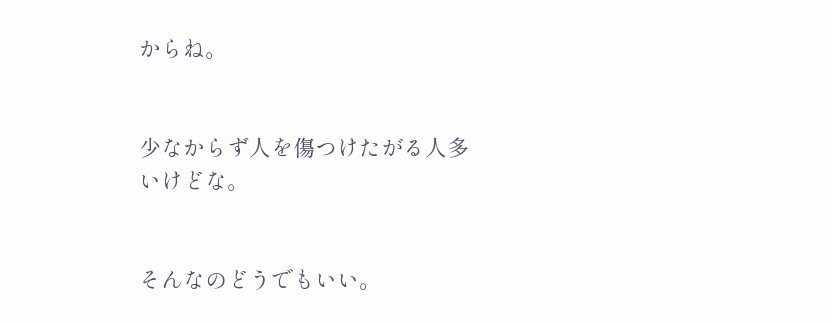からね。


少なからず人を傷つけたがる人多いけどな。


そんなのどうでもいい。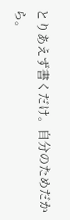とりあえず書くだけ。自分のためだから。